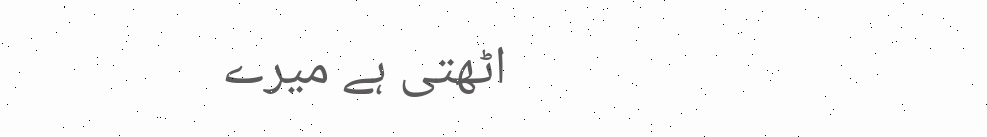اٹھتی ہے میرے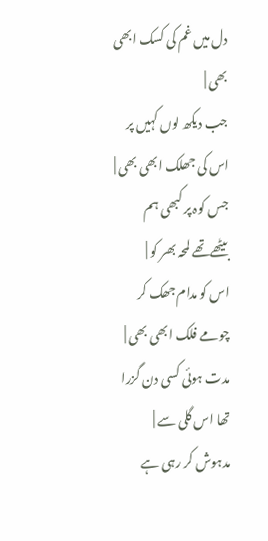دل میں غم کی کسک ابھی بھی |
جب دیکھ لوں کہیں پر اس کی جھلک ابھی بھی |
جس کوہ پر کبھی ہم بیٹھےتھے لمحہ بھر کو |
اس کو مدام جھک کر چومے فلک ابھی بھی |
مدت ہوئی کسی دن گزرا تھا اس گلی سے |
مدہوش کر رہی ہے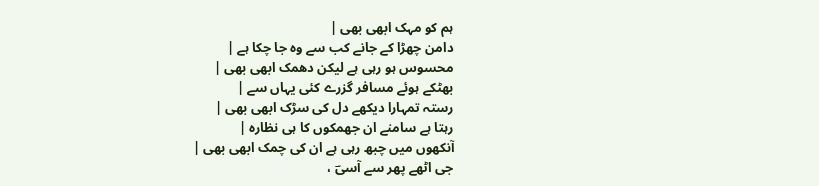ہم کو مہک ابھی بھی |
دامن چھڑا کے جانے کب سے وہ جا چکا ہے |
محسوس ہو رہی ہے لیکن دھمک ابھی بھی |
بھٹکے ہوئے مسافر گزرے کئی یہاں سے |
رستہ تمہارا دیکھے دل کی سڑک ابھی بھی |
رہتا ہے سامنے ان جھمکوں کا ہی نظارہ |
آنکھوں میں چبھ رہی ہے ان کی چمک ابھی بھی |
جی اٹھے پھر سے آسیؔ ،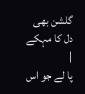گلشن بھی دل کا مہکے |
پا لے جو اس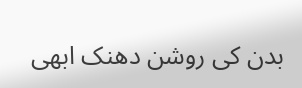بدن کی روشن دھنک ابھی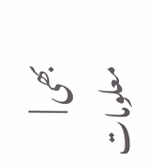بھی |
معلومات